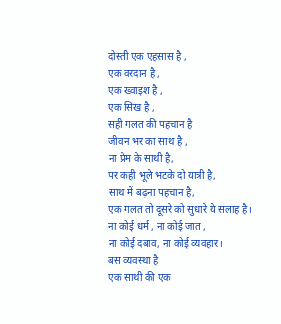दोस्ती एक एहसास है ,
एक वरदान है ,
एक ख्वाइश है ,
एक सिख है ,
सही गलत की पहचान है
जीवन भर का साथ है ,
ना प्रेम के साथी है,
पर कही भूले भटके दो यात्री है,
साथ में बढ़ना पहचान है,
एक गलत तो दूसरे को सुधारे ये सलाह है।
ना कोई धर्म , ना कोई जात ,
ना कोई दबाव, ना कोई व्यवहार।
बस व्यवस्था है
एक साथी की एक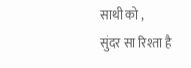साथी को ,
सुंदर सा रिश्ता है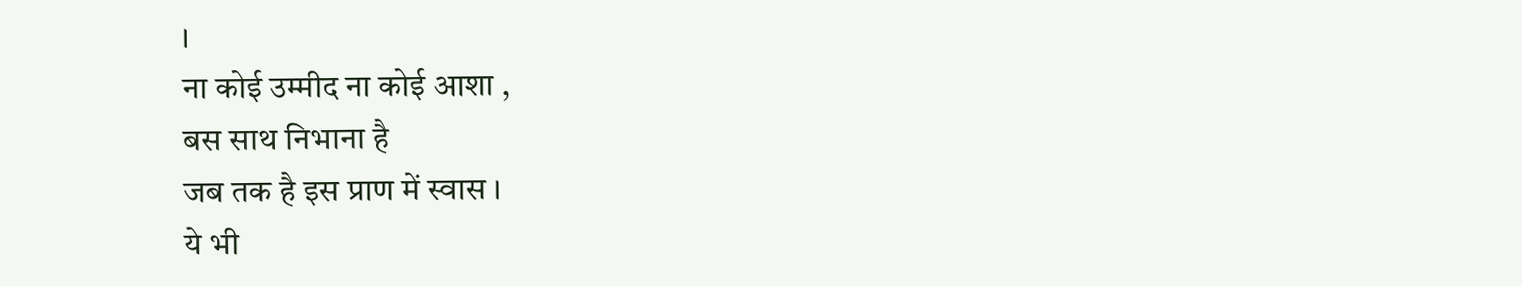।
ना कोई उम्मीद ना कोई आशा ,
बस साथ निभाना है
जब तक है इस प्राण में स्वास ।
ये भी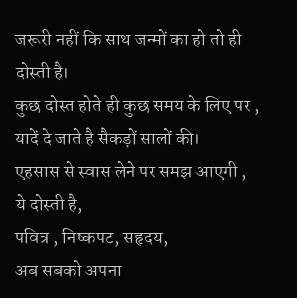जरूरी नहीं कि साथ जन्मों का हो तो ही दोस्ती है।
कुछ दोस्त होते ही कुछ समय के लिए पर ,
यादें दे जाते है सैकड़ों सालों की।
एहसास से स्वास लेने पर समझ आएगी ,
ये दोस्ती है,
पवित्र , निष्कपट, सहृदय,
अब सबको अपना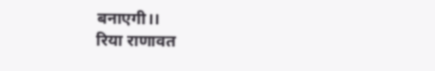बनाएगी।।
रिया राणावत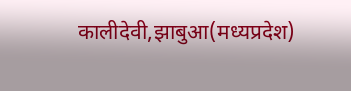कालीदेवी,झाबुआ(मध्यप्रदेश)